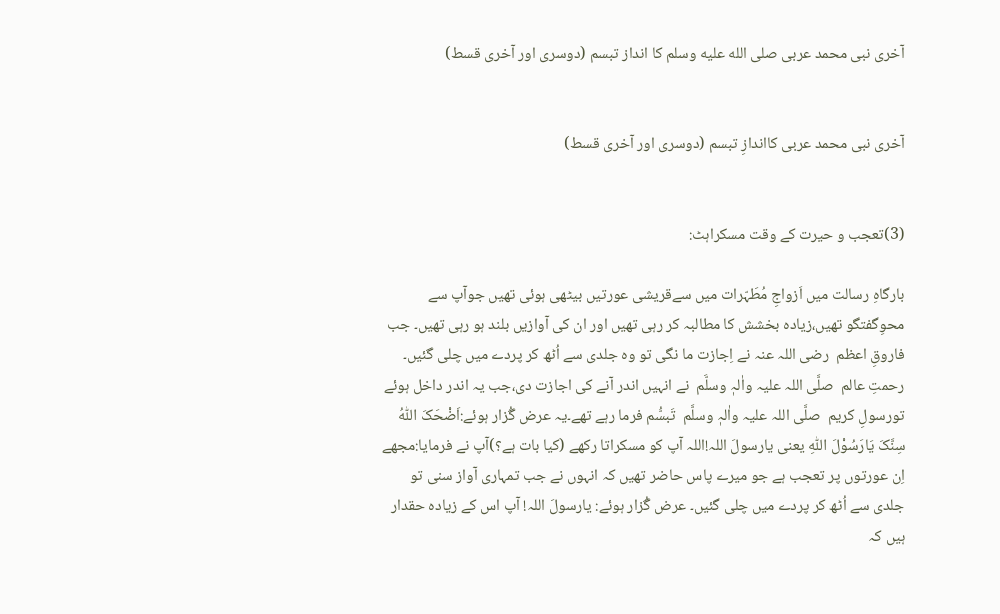آخری نبی محمد عربی صلى الله عليه وسلم کا انداز تبسم (دوسری اور آخری قسط)


آخری نبی محمد عربی کااندازِ تبسم (دوسری اور آخری قسط)


(3)تعجب و حیرت کے وقت مسکراہٹ:

بارگاہِ رسالت میں اَزواجِ مُطَہّرات میں سےقریشی عورتیں بیٹھی ہوئی تھیں جوآپ سے محوِگفتگو تھیں،زیادہ بخشش کا مطالبہ کر رہی تھیں اور ان کی آوازیں بلند ہو رہی تھیں۔ جب فاروقِ اعظم  رضی اللہ عنہ نے اِجازت ما نگی تو وہ جلدی سے اُٹھ کر پردے میں چلی گئیں۔ رحمتِ عالم  صلَّی اللہ علیہ واٰلہٖ وسلَّم  نے انہیں اندر آنے کی اجازت دی،جب یہ اندر داخل ہوئے تورسولِ کریم  صلَّی اللہ علیہ واٰلہٖ وسلَّم  تَبسُّم فرما رہے تھے۔یہ عرض گُزار ہوئے:اَضْحَکَ اللّٰہُ سِنَّکَ یَارَسُوْلَ اللّٰہِ یعنی یارسولَ اللہ!اللہ آپ کو مسکراتا رکھے (کیا بات ہے؟)آپ نے فرمایا:مجھے اِن عورتوں پر تعجب ہے جو میرے پاس حاضر تھیں کہ انہوں نے جب تمہاری آواز سنی تو جلدی سے اُٹھ کر پردے میں چلی گئیں۔ عرض گُزار ہوئے: یارسولَ اللہ! آپ اس کے زیادہ حقدار ہیں کہ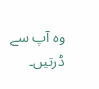وہ آپ سے ڈرتیں۔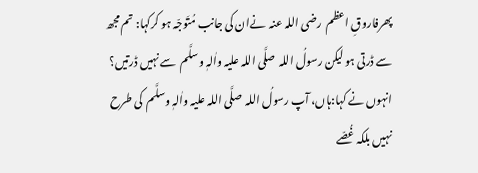پھرفاروقِ اعظم  رضی اللہ عنہ  نےان کی جانب مُتَوجّہ ہو کرکہا: تم مجھ سے ڈرتی ہو لیکن رسولُ اللہ  صلَّی اللہ علیہ واٰلہٖ وسلَّم  سے نہیں ڈرتیں؟ انہوں نے کہا:ہاں، آپ رسولُ اللہ  صلَّی اللہ علیہ واٰلہٖ وسلَّم  کی طرح نہیں بلکہ غُصّے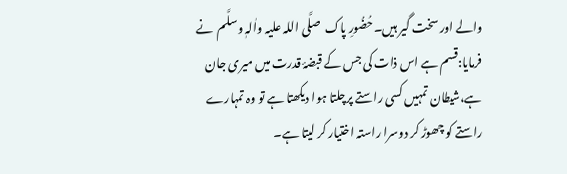والے اور سخت گیر ہیں۔حُضُورِ پاک  صلَّی اللہ علیہ واٰلہٖ وسلَّم  نے فرمایا:قسم ہے اس ذات کی جس کے قبضۂ قدرت میں میری جان ہے،شیطان تمہیں کسی راستے پرچلتا ہوا دیکھتا ہے تو وہ تمہارے راستے کو چھوڑ کر دوسرا راستہ اختیار کر لیتا ہے۔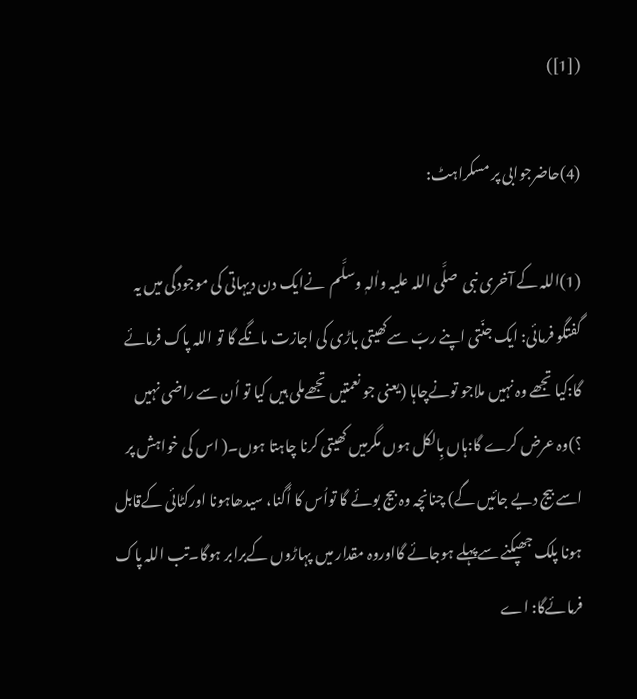([1])

(4)حاضرجوابی پر مسکراہٹ:

(1)اللہ کے آخری نبی  صلَّی اللہ علیہ واٰلہٖ وسلَّم  نےایک دن دیہاتی کی موجودگی میں یہ گفتگو فرمائی: ایک جنّتی اپنے ربّ سےکھیتی باڑی کی اجازت مانگے گا تو اللہ پاک فرمائے گا:کیا تجھے وہ نہیں ملاجو تونےچاہا (یعنی جو نعمتیں تجھےملی ہیں کیا تو اُن سے راضی نہیں ؟)وہ عرض کرے گا:ہاں بِالکل ہوں مگرمیں کھیتی کرنا چاہتا ہوں۔( اس کی خواہش پر اسے بیج دیے جائیں گے) چنانچہ وہ بیج بوئے گا تواُس کا اُگنا، سیدھاہونا اورکٹائی کےقابل ہونا پلک جھپکنے سےپہلے ہوجائے گااوروہ مقدار میں پہاڑوں کےبرابر ہوگا۔تب اللہ پاک فرمائےگا: اے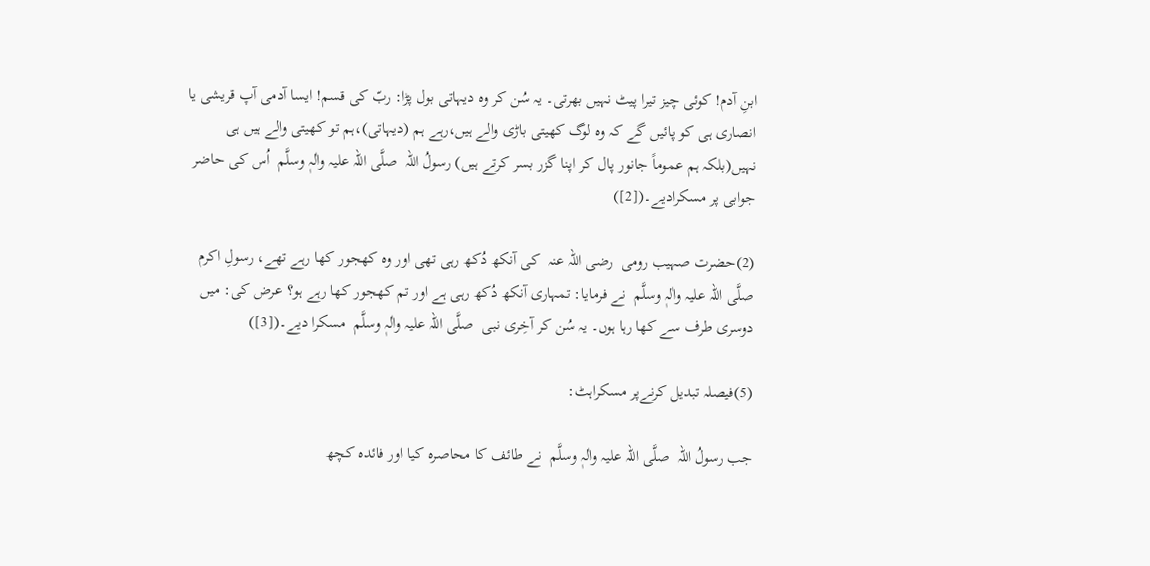ابنِ آدم! کوئی چیز تیرا پیٹ نہیں بھرتی۔ یہ سُن کر وہ دیہاتی بول پڑا: ربّ کی قسم! ایسا آدمی آپ قریشی یا انصاری ہی کو پائیں گے کہ وہ لوگ کھیتی باڑی والے ہیں،رہے ہم (دیہاتی)،ہم تو کھیتی والے ہیں ہی نہیں(بلکہ ہم عموماً جانور پال کر اپنا گزر بسر کرتے ہیں) رسولُ اللہ  صلَّی اللہ علیہ واٰلہٖ وسلَّم  اُس کی حاضر جوابی پر مسکرادیے۔([2])

(2)حضرت صہیب رومی  رضی اللہ عنہ  کی آنکھ دُکھ رہی تھی اور وه کھجور كھا رہے تھے، رسولِ اکرم  صلَّی اللہ علیہ واٰلہٖ وسلَّم  نے فرمایا: تمہاری آنکھ دُکھ رہی ہے اور تم کھجور کھا رہے ہو؟ عرض کی: میں دوسری طرف سے کھا رہا ہوں۔ یہ سُن کر آخِری نبی  صلَّی اللہ علیہ واٰلہٖ وسلَّم  مسکرا دیے۔([3])

(5)فیصلہ تبدیل کرنےپر مسکراہٹ:

جب رسولُ اللہ  صلَّی اللہ علیہ واٰلہٖ وسلَّم  نے طائف کا محاصرہ کیا اور فائدہ کچھ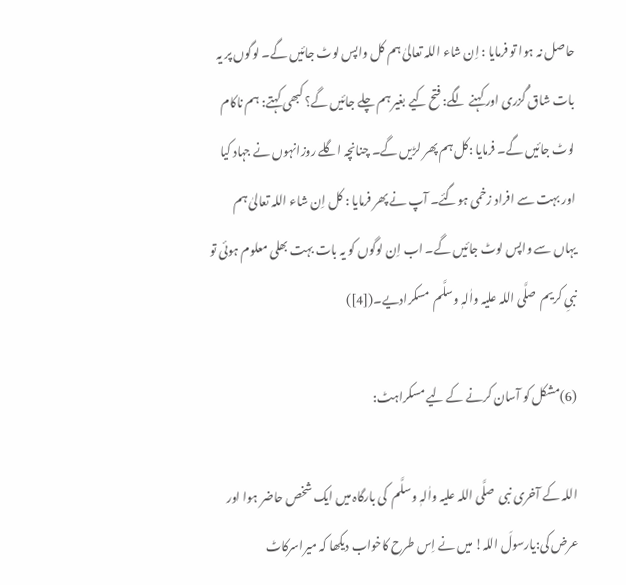حاصل نہ ہوا تو فرمایا : اِن شاء اللہ تعالیٰ ہم کل واپس لوٹ جائیں گے۔ لوگوں پر یہ بات شاق گُزری اور کہنے لگے: فتح کیے بغیر ہم چلے جائیں گے؟ کبھی کہتے: ہم ناکام لوٹ جائیں گے۔ فرمایا :کل ہم پھر لڑیں گے۔ چنانچہ اگلے روزانہوں نے جہاد کیا اور بہت سے افراد زخمی ہوگئے۔ آپ نے پھر فرمایا : کل اِن شاء اللہ تعالیٰ ہم یہاں سے واپس لوٹ جائیں گے۔ اب اِن لوگوں کو یہ بات بہت بھلی معلوم ہوئی تو نبیِ کریم  صلَّی اللہ علیہ واٰلہٖ وسلَّم  مسکرادیے۔([4])

(6)مشکل کو آسان کرنے کے لیے مسکراہٹ:

اللہ کے آخری نبی  صلَّی اللہ علیہ واٰلہٖ وسلَّم  کی بارگاہ میں ایک شخص حاضر ہوا اور عرض کی:یارسولَ اللہ! میں نے اِس طرح کاخواب دیکھا کہ میراسرکاٹ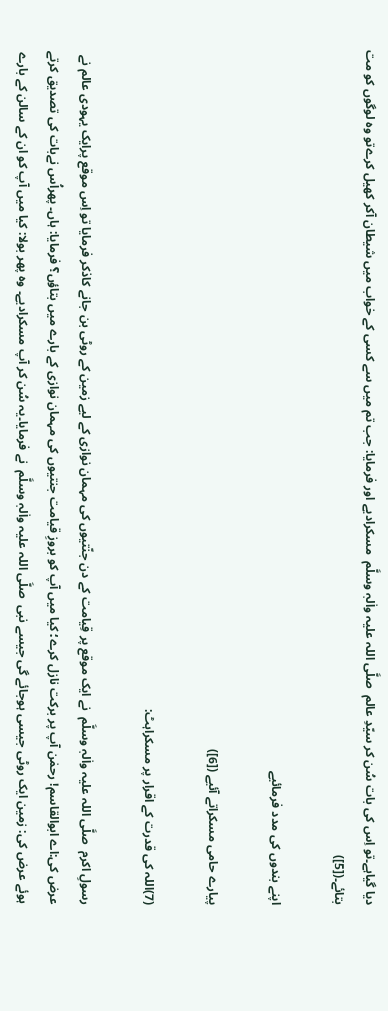دیا گیاہے۔تو اِس کی بات سُن کر سیّدِ عالم  صلَّی اللہ علیہ واٰلہٖ وسلَّم  مسکرادیے اور فرمایا: جب تم میں سے کسی کے خواب میں شیطان آکر کھیل کرےتو وہ لوگوں کو مت بتائے۔([5])

اپنے بندوں کی مدد فرمائیے

پیارے حامی مسکراتے آئیے ([6])

(7)اللہ کی قدرت کے اقرار پر مسکراہٹ:

رسولِ اکرم  صلَّی اللہ علیہ واٰلہٖ وسلَّم  نے ایک موقع پر قِیامت کے دن جنّتیوں کی مہمان نوازی کے لیے زمین کے روٹی بن جانے کاذکر فرمایا تو اِس موقع پرایک یہودی عالم نے عرض کی:اے ابوالقاسم! رحمٰن آپ پر برکت نازل کرے؛ کیا میں آپ کو بروزِ قیامت جنتیوں کی مہمان نوازی کے بارے میں بتاؤں؟ فرمایا: ہاں۔ پھراُس نےبات کی تصدیق کرتے ہوئے عرض کی: زمین ایک روٹی جیسی ہوجائے گی جیسے نبی  صلَّی اللہ علیہ واٰلہٖ وسلَّم  نے فرمایا۔یہ سُن کر آپ مسکرادیے۔ وہ پھر بولا: کیا میں آپ کو ان کے سالن کے بارے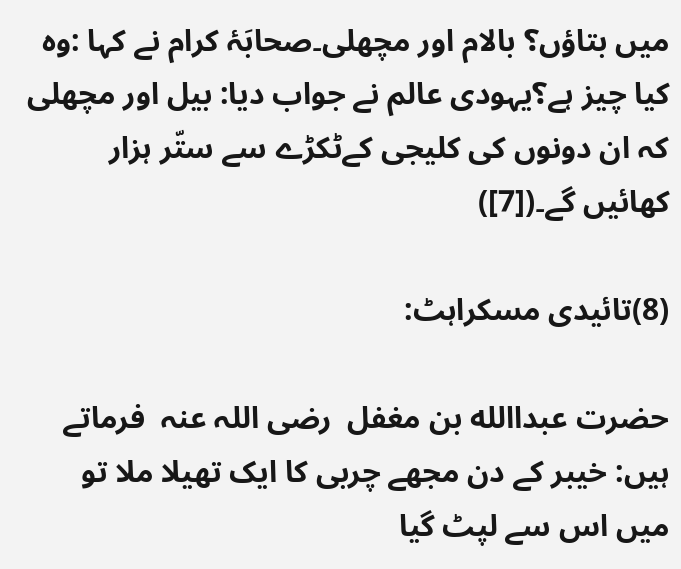میں بتاؤں؟ بالام اور مچھلی۔صحابَۂ کرام نے کہا :وہ کیا چیز ہے؟یہودی عالم نے جواب دیا: بیل اور مچھلی کہ ان دونوں کی کلیجی کےٹکڑے سے ستّر ہزار کھائیں گے۔([7])

(8)تائیدی مسکراہٹ:

حضرت عبداالله بن مغفل  رضی اللہ عنہ  فرماتے ہیں: خیبر کے دن مجھے چربی کا ایک تھیلا ملا تو میں اس سے لپٹ گیا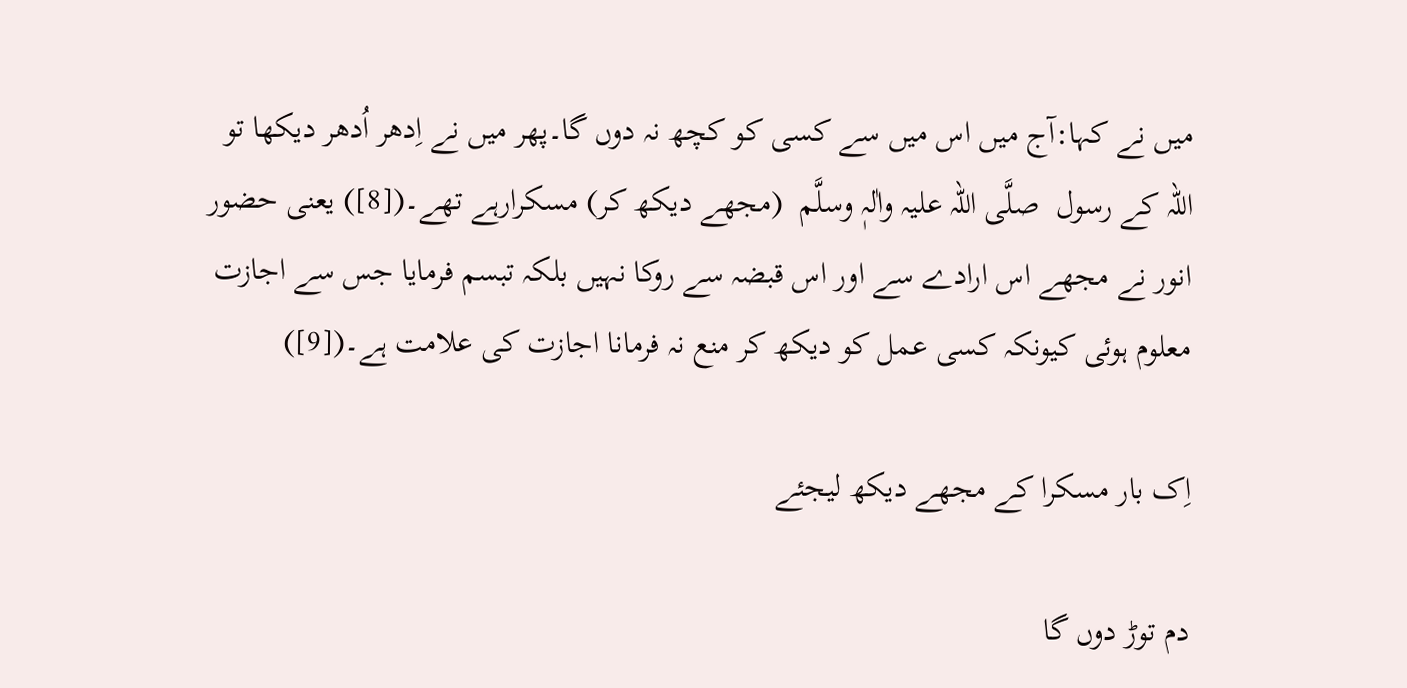میں نے کہا:آج میں اس میں سے کسی کو کچھ نہ دوں گا۔پھر میں نے اِدھر اُدھر دیکھا تو اللہ کے رسول  صلَّی اللہ علیہ واٰلہٖ وسلَّم  (مجھے دیکھ کر) مسکرارہے تھے۔([8]) یعنی حضور انور نے مجھے اس ارادے سے اور اس قبضہ سے روکا نہیں بلکہ تبسم فرمایا جس سے اجازت معلوم ہوئی کیونکہ کسی عمل کو دیکھ کر منع نہ فرمانا اجازت کی علامت ہے۔([9])

اِک بار مسکرا کے مجھے دیکھ لیجئے

دم توڑ دوں گا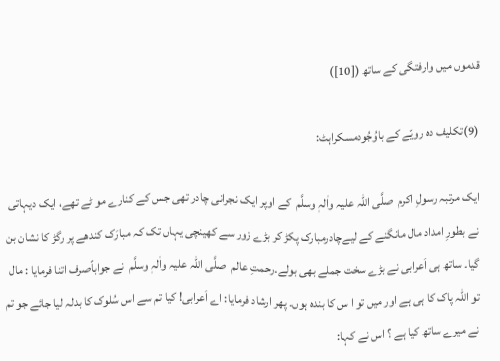قدموں میں وارفتگی کے ساتھ ([10])

(9)تکلیف دہ رویّے کے باوُجُودمسکراہٹ:

ایک مرتبہ رسولِ اکرم  صلَّی اللہ علیہ واٰلہٖ وسلَّم  کے اوپر ایک نجرانی چادر تھی جس کے کنارے مو ٹے تھے، ایک دیہاتی نے بطورِ امداد مال مانگنے کے لیےچادرمبارک پکڑ کر بڑے زور سے کھینچی یہاں تک کہ مبارَک کندھے پر رگڑ کا نشان بن گیا۔ ساتھ ہی اَعرابی نے بڑے سخت جملے بھی بولے۔رحمتِ عالم  صلَّی اللہ علیہ واٰلہٖ وسلَّم  نے جواباًصرف اتنا فرمایا : مال تو اللہ پاک کا ہی ہے اور میں تو ا س کا بندہ ہوں۔ پھر ارشاد فرمایا: اے اَعرابی! کیا تم سے اس سُلوک کا بدلہ لیا جائے جو تم نے میرے ساتھ کیا ہے ؟ اس نے کہا: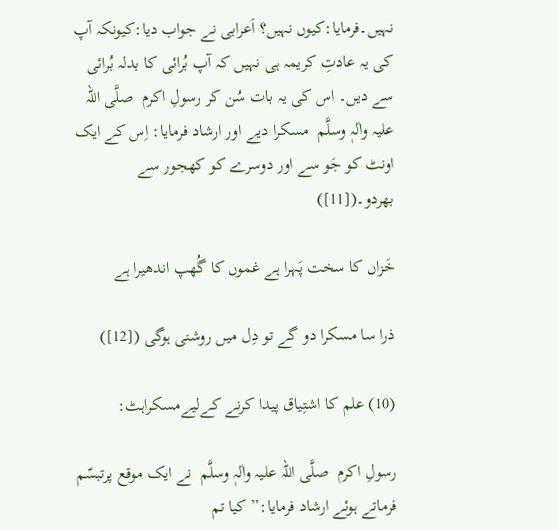نہیں۔فرمایا:کیوں نہیں؟ اَعرابی نے جواب دیا:کیونکہ آپ کی یہ عادتِ کریمہ ہی نہیں کہ آپ بُرائی کا بدلہ بُرائی سے دیں۔ اس کی یہ بات سُن کر رسولِ اکرم  صلَّی اللہ علیہ واٰلہٖ وسلَّم  مسکرا دیے اور ارشاد فرمایا: اِس کے ایک اونٹ کو جَو سے اور دوسرے کو کھجور سے بھردو۔([11])

خَزاں کا سخت پَہرا ہے غموں کا گُھپ اندھیرا ہے

ذرا سا مسکرا دو گے تو دِل میں روشنی ہوگی ([12])

(10) علم کا اشتِیاق پیدا کرنے کےلیےمسکراہٹ:

رسولِ اکرم  صلَّی اللہ علیہ واٰلہٖ وسلَّم  نے ایک موقع پرتبسّم فرماتے ہوئے ارشاد فرمایا:’’کیا تم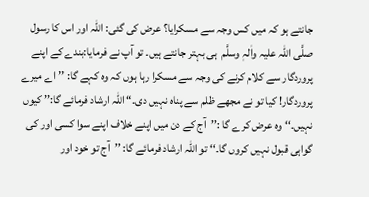جانتے ہو کہ میں کس وجہ سے مسکرایا؟ عرض کی گئی: اللہ اور اس کا رسول  صلَّی اللہ علیہ واٰلہٖ وسلَّم  ہی بہتر جانتے ہیں۔ تو آپ نے فرمایا:بندے کے اپنے پروردگار سے کلام کرنے کی وجہ سے مسکرا رہا ہوں کہ وہ کہے گا: ’’اے میرے پروردگار! کیا تو نے مجھے ظلم سے پناہ نہیں دی۔“ اللہ ارشاد فرمائے گا:’’ کیوں نہیں۔‘‘ وہ عرض کرے گا :’’آج کے دن میں اپنے خلاف اپنے سوا کسی اور کی گواہی قبول نہیں کروں گا۔‘‘ تو اللہ ارشاد فرمائے گا: ’’آج تو خود اور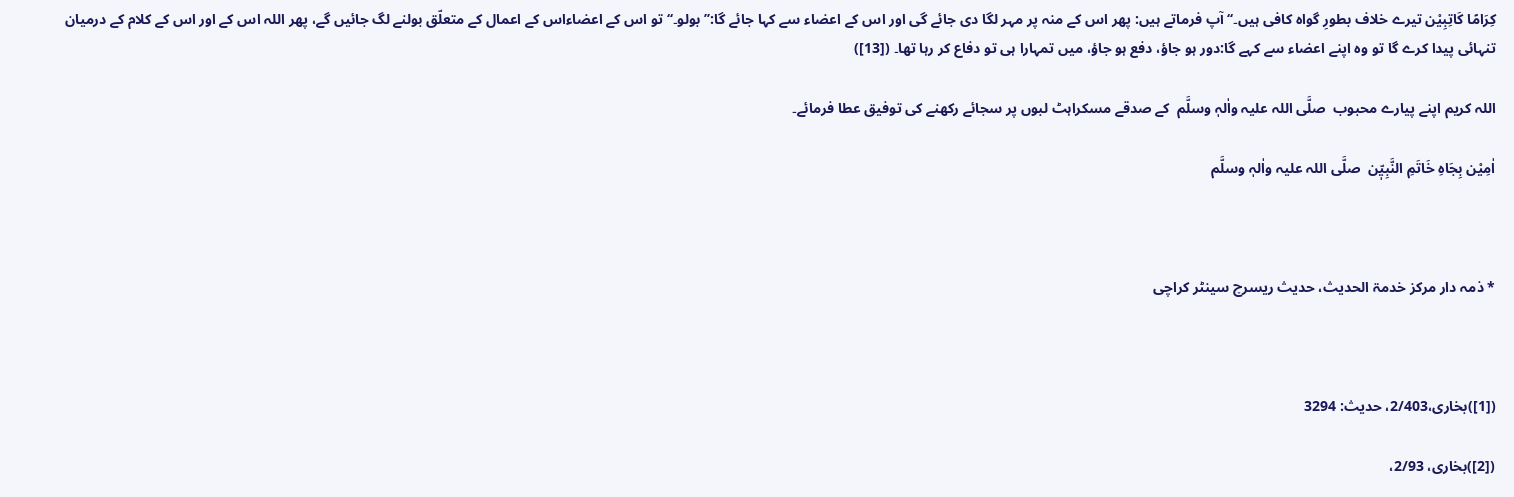کِرَامًا کَاتِبِیْن تیرے خلاف بطورِ گواہ کافی ہیں۔‘‘ آپ فرماتے ہیں: پھر اس کے منہ پر مہر لگا دی جائے گی اور اس کے اعضاء سے کہا جائے گا:’’ بولو۔‘‘ تو اس کے اعضاءاس کے اعمال کے متعلّق بولنے لگ جائیں گے، پھر اللہ اس کے اور اس کے کلام کے درمیان تنہائی پیدا کرے گا تو وہ اپنے اعضاء سے کہے گا:دور ہو جاؤ، دفع ہو جاؤ، میں تمہارا ہی تو دفاع کر رہا تھا۔ ([13])

اللہ کریم اپنے پیارے محبوب  صلَّی اللہ علیہ واٰلہٖ وسلَّم  کے صدقے مسکراہٹ لبوں پر سجائے رکھنے کی توفیق عطا فرمائے۔

اٰمِیْن بِجَاہِ خَاتَمِ النَّبِیّٖن  صلَّی اللہ علیہ واٰلہٖ وسلَّم



* ذمہ دار مرکز خدمۃ الحدیث، حدیث ریسرچ سینٹر کراچی



([1])بخاری،2/403، حديث: 3294

([2])بخاری، 2/93،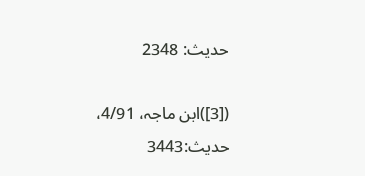حديث: 2348

([3])ابن ماجہ، 4/91، حدیث:3443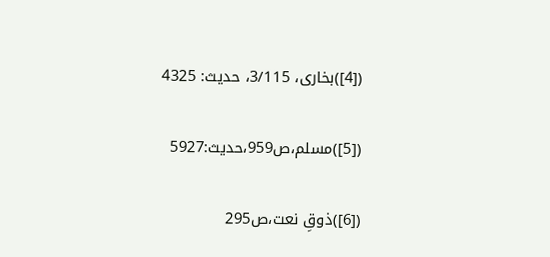([4])بخاری، 3/115، حديث: 4325

([5])مسلم،ص959،حدیث:5927

([6])ذوقِ نعت،ص295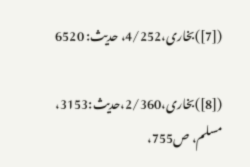([7])بخاری،4/252، حدیث: 6520

([8])بخاری،2/360،حدیث:3153، مسلم، ص755،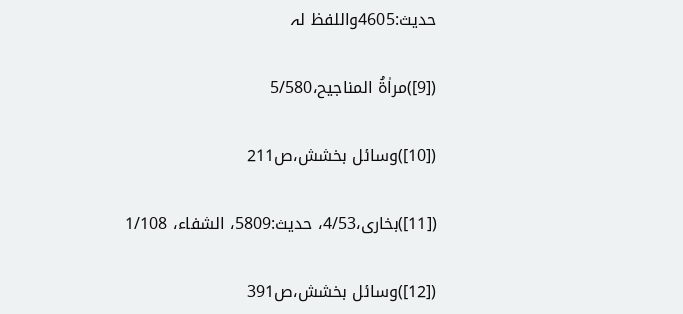حدیث:4605واللفظ لہ

([9])مراٰۃُ المناجیح،5/580

([10])وسائل بخشش،ص211

([11])بخاری،4/53، حدیث:5809، الشفاء، 1/108

([12])وسائل بخشش،ص391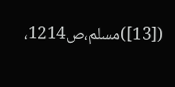([13])مسلم،ص1214،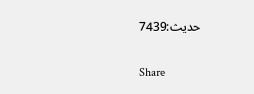حدیث:7439


Share